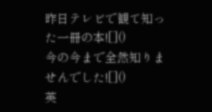昨日テレビで観て知った一冊の本![]()
今の今まで全然知りませんでした![]()
英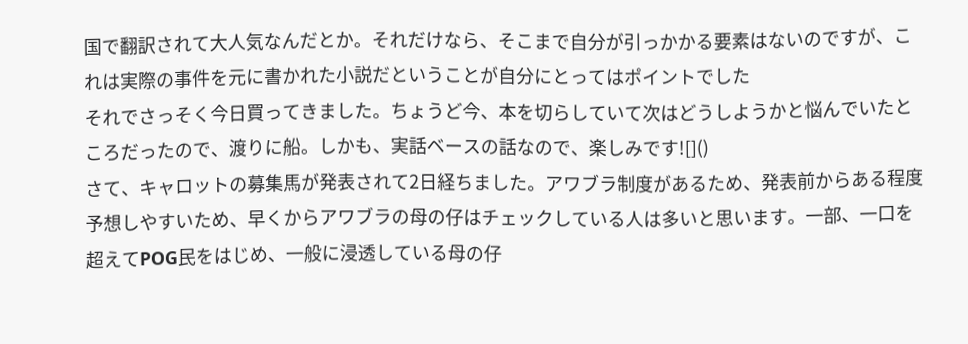国で翻訳されて大人気なんだとか。それだけなら、そこまで自分が引っかかる要素はないのですが、これは実際の事件を元に書かれた小説だということが自分にとってはポイントでした
それでさっそく今日買ってきました。ちょうど今、本を切らしていて次はどうしようかと悩んでいたところだったので、渡りに船。しかも、実話ベースの話なので、楽しみです![]()
さて、キャロットの募集馬が発表されて2日経ちました。アワブラ制度があるため、発表前からある程度予想しやすいため、早くからアワブラの母の仔はチェックしている人は多いと思います。一部、一口を超えてPOG民をはじめ、一般に浸透している母の仔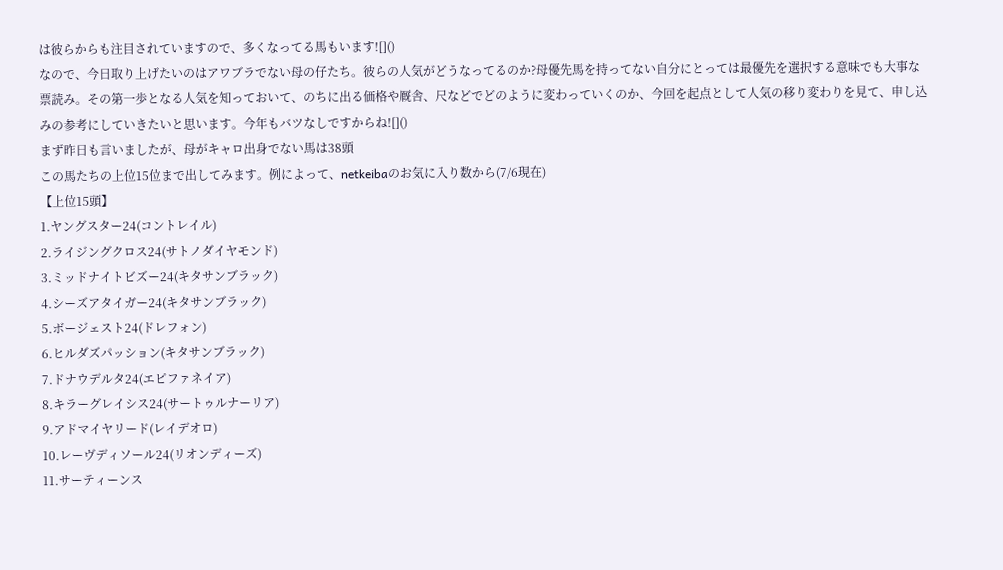は彼らからも注目されていますので、多くなってる馬もいます![]()
なので、今日取り上げたいのはアワブラでない母の仔たち。彼らの人気がどうなってるのか?母優先馬を持ってない自分にとっては最優先を選択する意味でも大事な票読み。その第一歩となる人気を知っておいて、のちに出る価格や厩舎、尺などでどのように変わっていくのか、今回を起点として人気の移り変わりを見て、申し込みの参考にしていきたいと思います。今年もバツなしですからね![]()
まず昨日も言いましたが、母がキャロ出身でない馬は38頭
この馬たちの上位15位まで出してみます。例によって、netkeibaのお気に入り数から(7/6現在)
【上位15頭】
1.ヤングスター24(コントレイル)
2.ライジングクロス24(サトノダイヤモンド)
3.ミッドナイトビズー24(キタサンブラック)
4.シーズアタイガー24(キタサンブラック)
5.ボージェスト24(ドレフォン)
6.ヒルダズパッション(キタサンブラック)
7.ドナウデルタ24(エピファネイア)
8.キラーグレイシス24(サートゥルナーリア)
9.アドマイヤリード(レイデオロ)
10.レーヴディソール24(リオンディーズ)
11.サーティーンス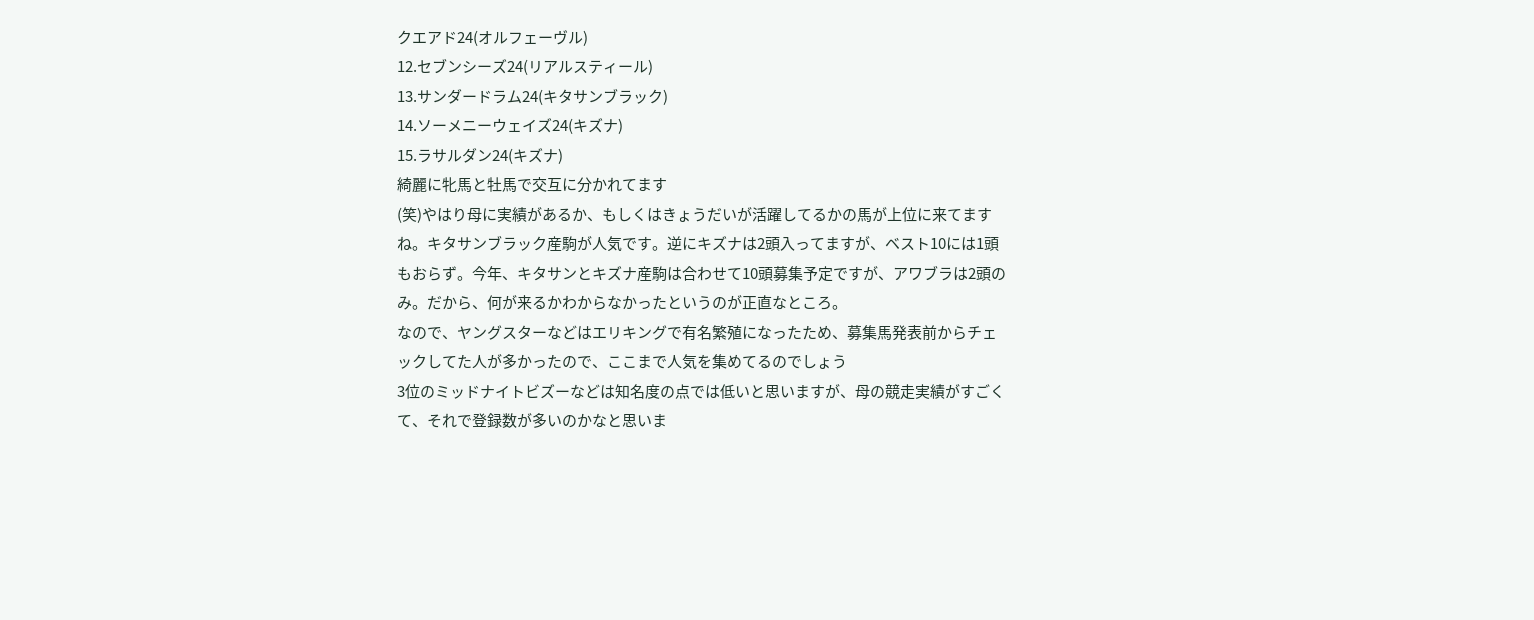クエアド24(オルフェーヴル)
12.セブンシーズ24(リアルスティール)
13.サンダードラム24(キタサンブラック)
14.ソーメニーウェイズ24(キズナ)
15.ラサルダン24(キズナ)
綺麗に牝馬と牡馬で交互に分かれてます
(笑)やはり母に実績があるか、もしくはきょうだいが活躍してるかの馬が上位に来てますね。キタサンブラック産駒が人気です。逆にキズナは2頭入ってますが、ベスト10には1頭もおらず。今年、キタサンとキズナ産駒は合わせて10頭募集予定ですが、アワブラは2頭のみ。だから、何が来るかわからなかったというのが正直なところ。
なので、ヤングスターなどはエリキングで有名繁殖になったため、募集馬発表前からチェックしてた人が多かったので、ここまで人気を集めてるのでしょう
3位のミッドナイトビズーなどは知名度の点では低いと思いますが、母の競走実績がすごくて、それで登録数が多いのかなと思いま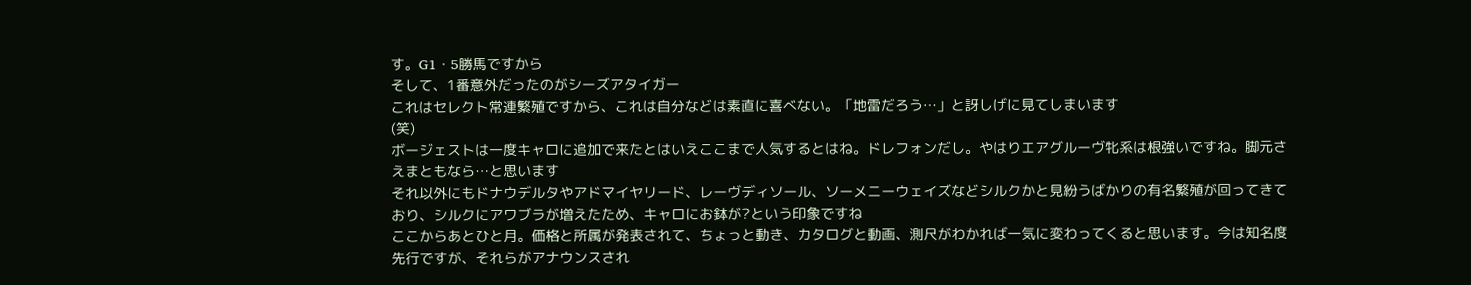す。G1・5勝馬ですから
そして、1番意外だったのがシーズアタイガー
これはセレクト常連繁殖ですから、これは自分などは素直に喜べない。「地雷だろう…」と訝しげに見てしまいます
(笑)
ボージェストは一度キャロに追加で来たとはいえここまで人気するとはね。ドレフォンだし。やはりエアグルーヴ牝系は根強いですね。脚元さえまともなら…と思います
それ以外にもドナウデルタやアドマイヤリード、レーヴディソール、ソーメニーウェイズなどシルクかと見紛うばかりの有名繁殖が回ってきており、シルクにアワブラが増えたため、キャロにお鉢が?という印象ですね
ここからあとひと月。価格と所属が発表されて、ちょっと動き、カタログと動画、測尺がわかれば一気に変わってくると思います。今は知名度先行ですが、それらがアナウンスされ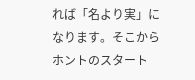れば「名より実」になります。そこからホントのスタート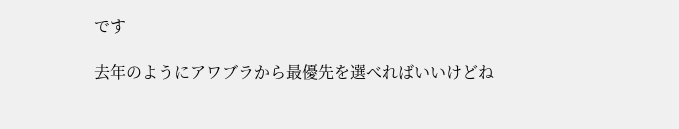です

去年のようにアワブラから最優先を選べればいいけどね